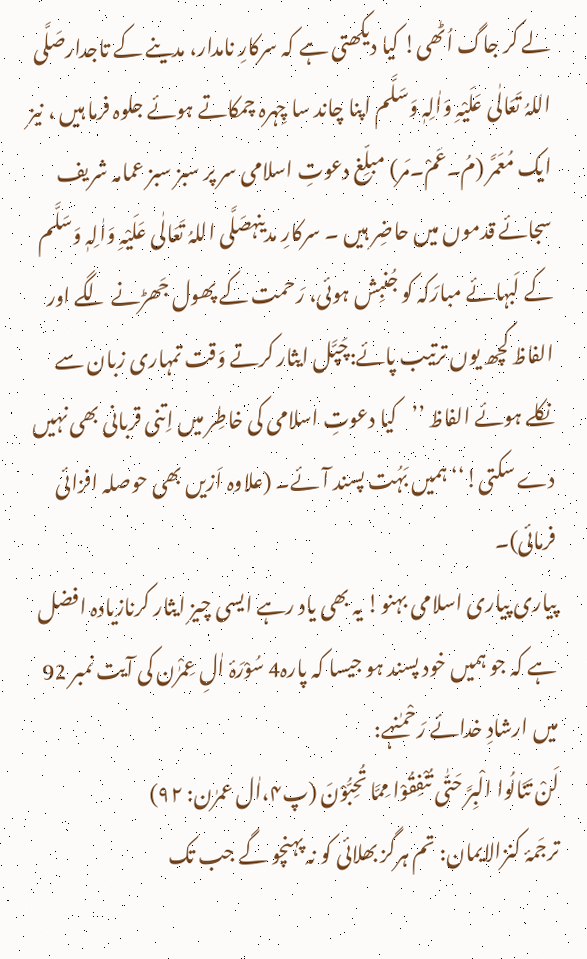لے کر جاگ اُٹھی! کیا دیکھتی ہے کہ سرکارِ نامدار، مدینے کے تاجدارصَلَّی اللہُ تَعَالٰی عَلَیْہِ وَاٰلِہٖ وَسَلَّم اپنا چاند سا چِہرہ چمکاتے ہوئے جلوہ فرما ہیں ، نیز ایک مُعَمَّر (مُ۔عَمْ۔مَر) مبلِّغ دعوتِ اسلامی سر پر سبز سبز عمامہ شریف سجائے قدموں میں حاضِر ہیں ۔ سرکارِ مدینہصَلَّی اللہُ تَعَالٰی عَلَیْہِ وَاٰلِہٖ وَسَلَّم کے لَبہائے مبارَکہ کو جُنبِش ہوئی، رَحمت کے پھول جَھڑنے لگے اور الفاظ کچھ یوں ترتیب پائے:چَپَّل ایثار کرتے وَقت تمہاری زبان سے نکلے ہوئے الفاظ ’’کیا دعوتِ اسلامی کی خاطِر میں اِتنی قربانی بھی نہیں دے سکتی!‘‘ ہمیں بَہُت پسند آئے۔ (علاوہ اَزیں بھی حوصلہ افزائی فرمائی)۔
پیاری پیاری اسلامی بہنو! یہ بھی یاد رہے ایسی چیز ایثار کرنازیادہ افضل ہے کہ جو ہمیں خود پسند ہو جیسا کہ پارہ4 سُوْرَۂ اٰلِ عِمْرٰن کی آیت نمبر 92 میں ارشادِ خدائے رَحْمٰنہے:
لَنْ تَنَالُوا الْبِرَّ حَتّٰى تُنْفِقُوْا مِمَّا تُحِبُّوْنَ (پ۴،اٰل عمرٰن: ۹۲)
ترجَمۂ کنزالایمان: تم ہرگز بھلائی کو نہ پہنچو گے جب تک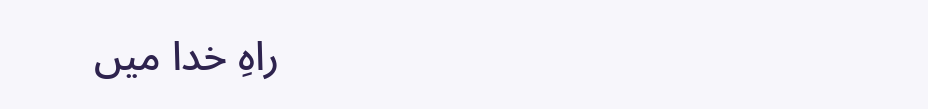راہِ خدا میں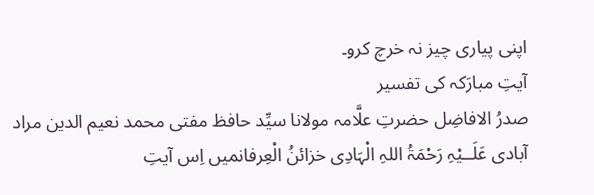اپنی پیاری چیز نہ خرچ کرو۔
آیتِ مبارَکہ کی تفسیر
صدرُ الافاضِل حضرتِ علَّامہ مولانا سیِّد حافظ مفتی محمد نعیم الدین مراد آبادی عَلَــیْہِ رَحْمَۃُ اللہِ الْہَادِی خزائنُ الْعِرفانمیں اِس آیتِ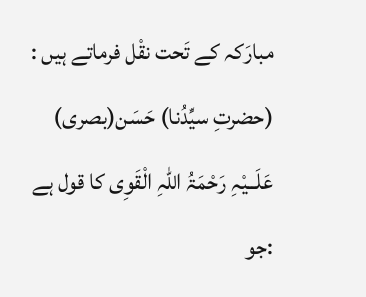مبارَکہ کے تَحت نقْل فرماتے ہیں : (حضرتِ سیِّدُنا) حَسَن(بصری) عَلَــیْہِ رَحْمَۃُ اللہِ الْقَوِی کا قول ہے :جو